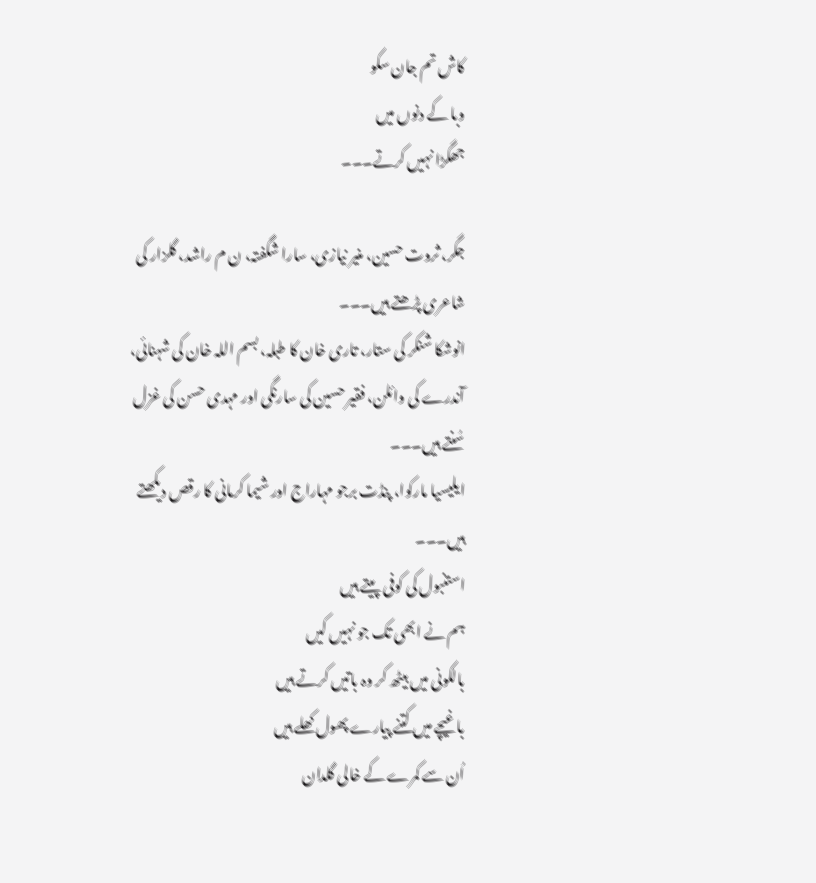کاش تم جان سکو
وبا کے دنوں میں
جھگڑا نہیں کرتے۔۔۔

جگر، ثروت حسین، منیر نیازی، سارا شگفتہ، ن م راشد، گلزار کی شاعری پڑھتے ہیں۔۔۔
انوشکا شنکر کی ستار، تاری خان کا طبلہ، بسم اللہ خان کی شہنائی، آندرے کی وائلن، فقیر حسین کی سارنگی اور مہدی حسن کی غزل سُنتے ہیں۔۔۔
ایلیسیا مارکوا، پنڈت برجو مہاراج اور شیما کرمانی کا رقص دیکھتے ہیں۔۔۔
استنبول کی کوفی پیتے ہیں
ہم نے ابھی تک جو نہیں کیں
بالکونی میں بیٹھ کر وہ باتیں کرتے ہیں
باغیچے میں کتنے پیارے پھول کھلے ہیں
اُن سے کمرے کے خالی گلدان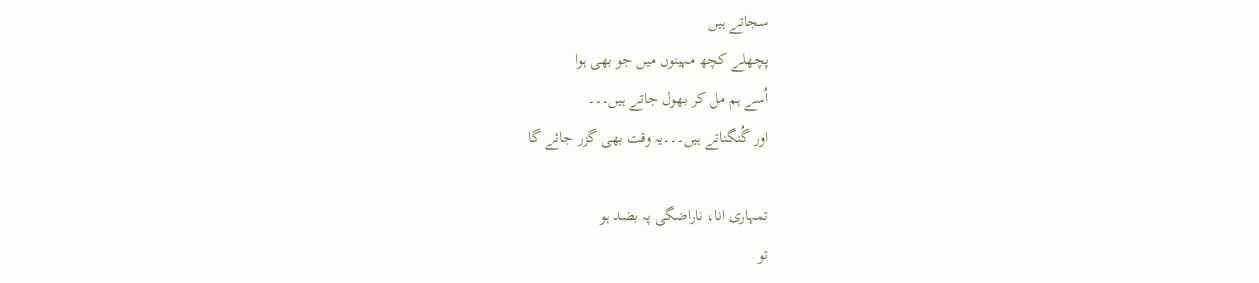سجاتے ہیں
پچھلے کچھ مہینوں میں جو بھی ہوا
اُسے ہم مل کر بھول جاتے ہیں۔۔۔
اور گُنگناتے ہیں۔۔۔یہ وقت بھی گزر جائے گا

تمہاری انا، ناراضگی پہ بضد ہو
تو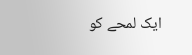ایک لمحے کو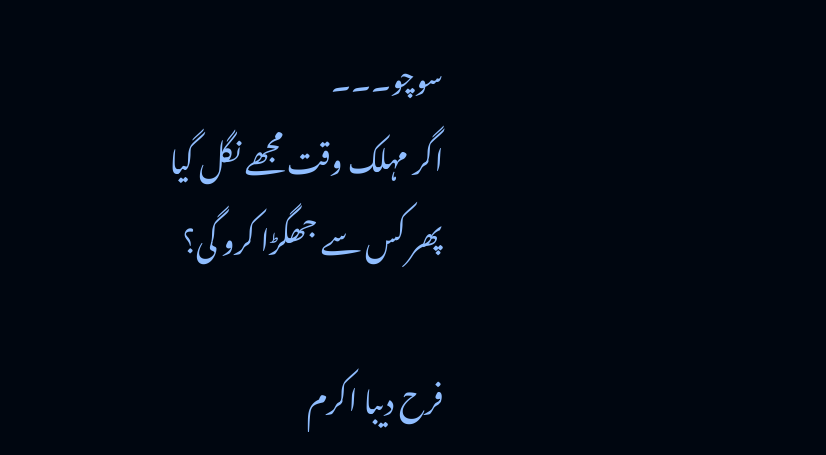سوچو۔۔۔
اگر مہلک وقت مجھے نگل گیا
پھر کس سے جھگڑا کرو گی؟

فرح دیبا اکرم